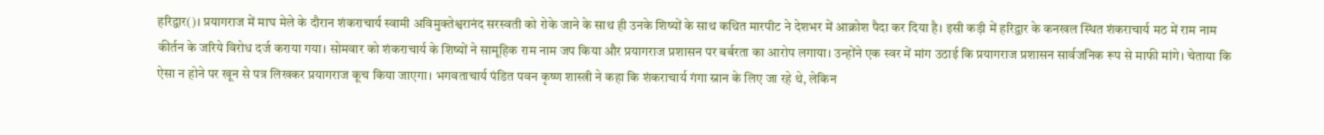हरिद्वार()। प्रयागराज में माघ मेले के दौरान शंकराचार्य स्वामी अविमुक्तेश्वरानंद सरस्वती को रोके जाने के साथ ही उनके शिष्यों के साथ कथित मारपीट ने देशभर में आक्रोश पैदा कर दिया है। इसी कड़ी में हरिद्वार के कनखल स्थित शंकराचार्य मठ में राम नाम कीर्तन के जरिये विरोध दर्ज कराया गया। सोमवार को शंकराचार्य के शिष्यों ने सामूहिक राम नाम जप किया और प्रयागराज प्रशासन पर बर्बरता का आरोप लगाया। उन्होंने एक स्वर में मांग उठाई कि प्रयागराज प्रशासन सार्वजनिक रूप से माफी मांगे। चेताया कि ऐसा न होने पर खून से पत्र लिखकर प्रयागराज कूच किया जाएगा। भगवताचार्य पंडित पवन कृष्ण शास्त्री ने कहा कि शंकराचार्य गंगा स्नान के लिए जा रहे थे, लेकिन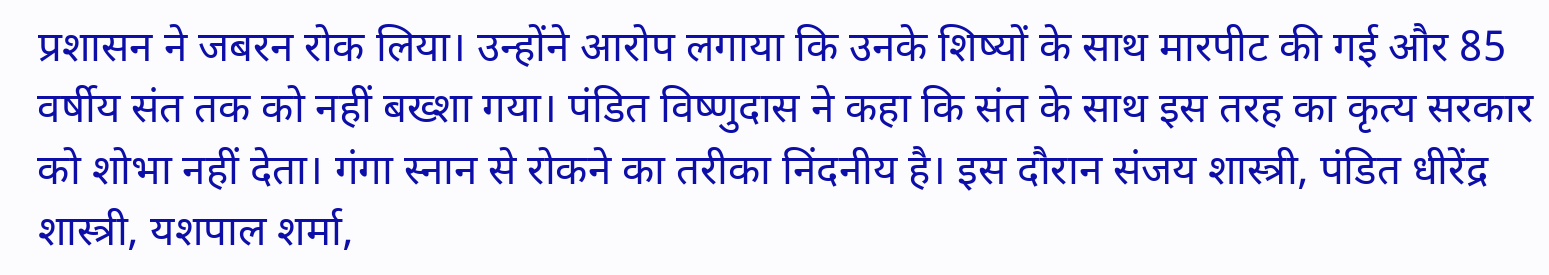प्रशासन ने जबरन रोक लिया। उन्होंने आरोप लगाया कि उनके शिष्यों के साथ मारपीट की गई और 85 वर्षीय संत तक को नहीं बख्शा गया। पंडित विष्णुदास ने कहा कि संत के साथ इस तरह का कृत्य सरकार को शोभा नहीं देता। गंगा स्नान से रोकने का तरीका निंदनीय है। इस दौरान संजय शास्त्री, पंडित धीरेंद्र शास्त्री, यशपाल शर्मा,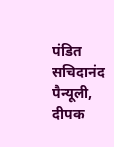पंडित सचिदानंद पैन्यूली, दीपक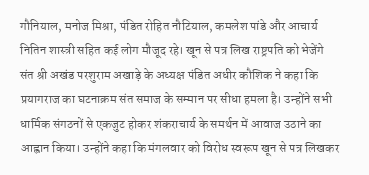गौनियाल, मनोज मिश्रा, पंडित रोहित नौटियाल, कमलेश पांडे और आचार्य नितिन शास्त्री सहित कई लोग मौजूद रहे। खून से पत्र लिख राष्ट्रपति को भेजेंगे संत श्री अखंड परशुराम अखाड़े के अध्यक्ष पंडित अधीर कौशिक ने कहा कि प्रयागराज का घटनाक्रम संत समाज के सम्मान पर सीधा हमला है। उन्होंने सभी धार्मिक संगठनों से एकजुट होकर शंकराचार्य के समर्थन में आवाज उठाने का आह्वान किया। उन्होंने कहा कि मंगलवार को विरोध स्वरूप खून से पत्र लिखकर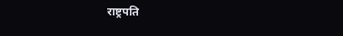राष्ट्रपति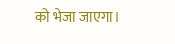को भेजा जाएगा।